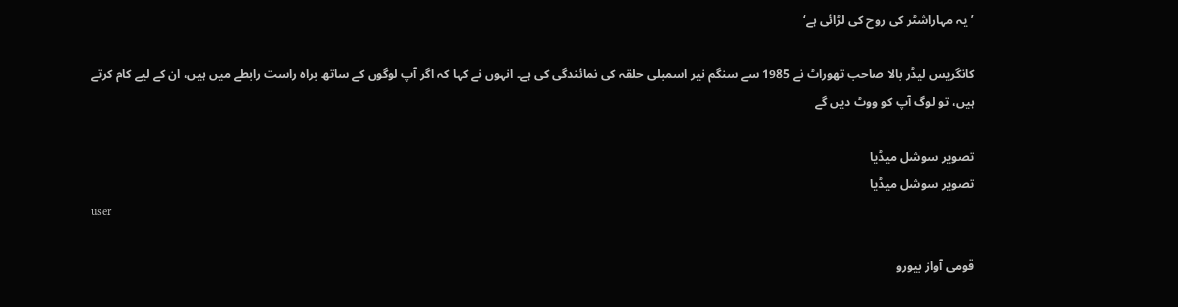’یہ مہاراشٹر کی روح کی لڑائی ہے‘

کانگریس لیڈر بالا صاحب تھوراٹ نے 1985 سے سنگم نیر اسمبلی حلقہ کی نمائندگی کی ہے۔ انہوں نے کہا کہ اگر آپ لوگوں کے ساتھ براہ راست رابطے میں ہیں، ان کے لیے کام کرتے ہیں، تو لوگ آپ کو ووٹ دیں گے

تصویر سوشل میڈیا
تصویر سوشل میڈیا
user

قومی آواز بیورو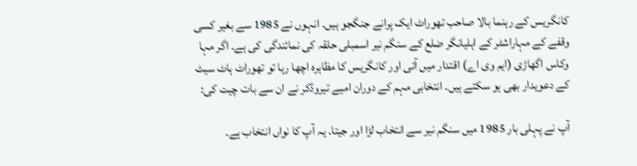کانگریس کے رہنما بالا صاحب تھوراٹ ایک پرانے جنگجو ہیں۔ انہوں نے 1985 سے بغیر کسی وقفے کے مہاراشٹر کے اہلیانگر ضلع کے سنگم نیر اسمبلی حلقہ کی نمائندگی کی ہے۔ اگر مہا وکاس اگھاڑی (ایم وی اے) اقتدار میں آئی اور کانگریس کا مظاہرہ اچھا رہا تو تھوراٹ ہاٹ سیٹ کے دعویدار بھی ہو سکتے ہیں۔ انتخابی مہم کے دوران امیے تیروڈکر نے ان سے بات چیت کی:

آپ نے پہلی بار 1985 میں سنگم نیر سے انتخاب لڑا اور جیتا۔ یہ آپ کا نواں انتخاب ہے۔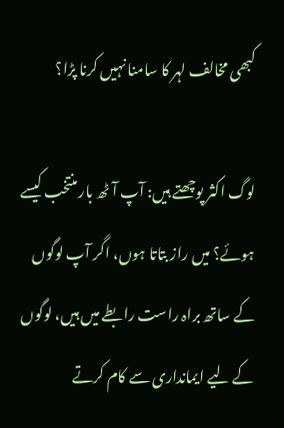کبھی مخالف لہر کا سامنا نہیں کرنا پڑا؟

لوگ اکثر پوچھتے ہیں: آپ آٹھ بار منتخب کیسے ہوئے؟ میں راز بتاتا ہوں، اگر آپ لوگوں کے ساتھ براہ راست رابطے میں ہیں، لوگوں کے لیے ایمانداری سے کام کرتے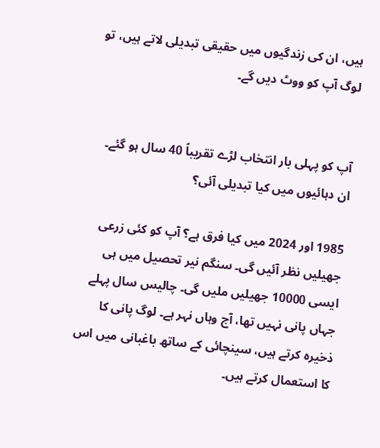ہیں، ان کی زندگیوں میں حقیقی تبدیلی لاتے ہیں، تو لوگ آپ کو ووٹ دیں گے۔


آپ کو پہلی بار انتخاب لڑے تقریباً 40 سال ہو گئے۔ ان دہائیوں میں کیا تبدیلی آئی؟

1985 اور 2024 میں کیا فرق ہے؟ آپ کو کئی زرعی جھیلیں نظر آئیں گی۔ سنگم نیر تحصیل میں ہی ایسی 10000 جھیلیں ملیں گی۔ چالیس سال پہلے جہاں پانی نہیں تھا، آج وہاں نہر ہے۔ لوگ پانی کا ذخیرہ کرتے ہیں، سینچائی کے ساتھ باغبانی میں اس کا استعمال کرتے ہیں۔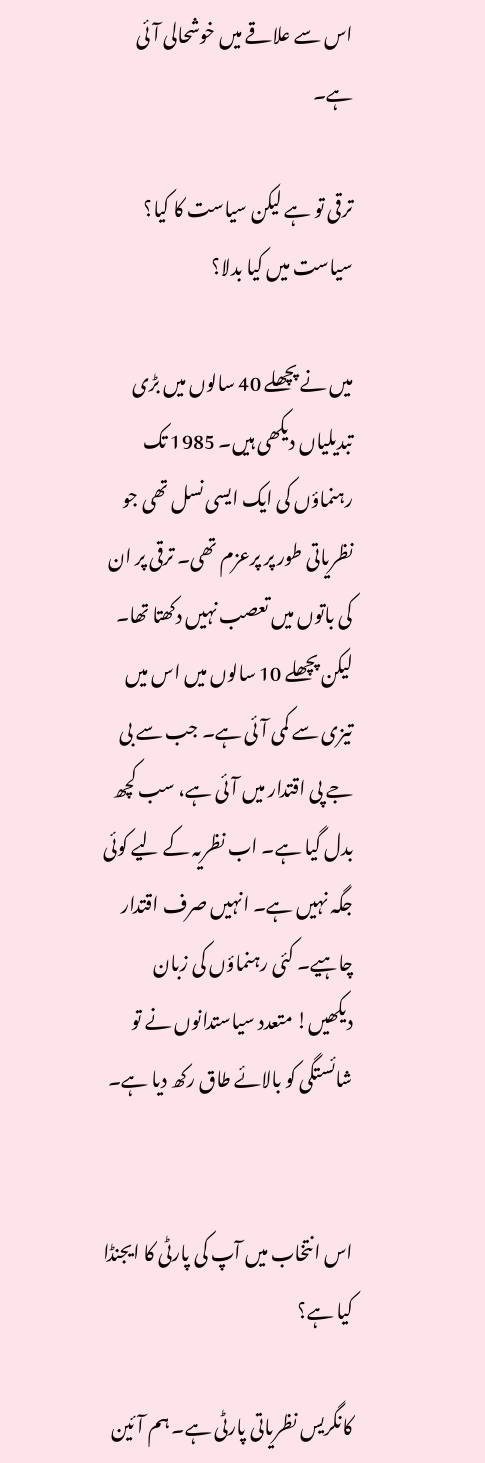اس سے علاقے میں خوشحالی آئی ہے۔

ترقی تو ہے لیکن سیاست کا کیا؟ سیاست میں کیا بدلا؟

میں نے پچھلے 40 سالوں میں بڑی تبدیلیاں دیکھی ہیں۔ 1985 تک رہنماؤں کی ایک ایسی نسل تھی جو نظریاتی طور پر پرعزم تھی۔ ترقی پر ان کی باتوں میں تعصب نہیں دکھتا تھا۔ لیکن پچھلے 10 سالوں میں اس میں تیزی سے کمی آئی ہے۔ جب سے بی جے پی اقتدار میں آئی ہے، سب کچھ بدل گیا ہے۔ اب نظریہ کے لیے کوئی جگہ نہیں ہے۔ انہیں صرف اقتدار چاہیے۔ کئی رہنماؤں کی زبان دیکھیں! متعدد سیاستدانوں نے تو شائستگی کو بالائے طاق رکھ دیا ہے۔


اس انتخاب میں آپ کی پارٹی کا ایجنڈا کیا ہے؟

کانگریس نظریاتی پارٹی ہے۔ ہم آئین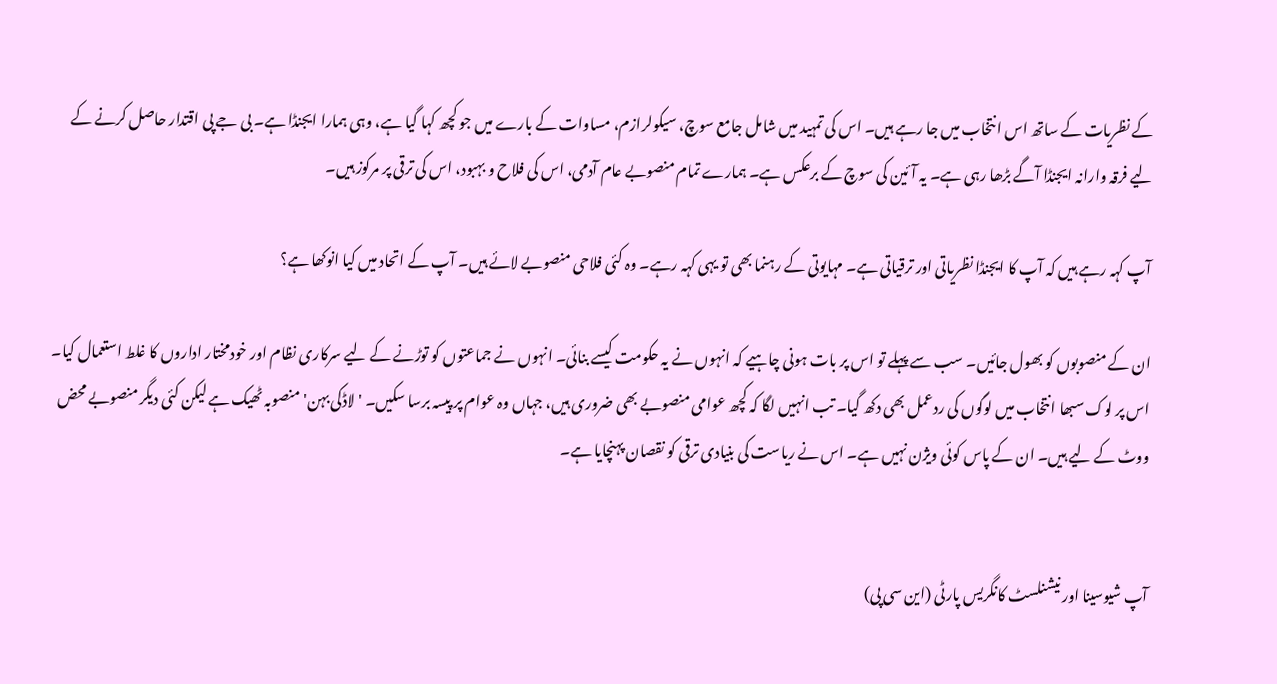کے نظریات کے ساتھ اس انتخاب میں جا رہے ہیں۔ اس کی تمہید میں شامل جامع سوچ، سیکولرازم، مساوات کے بارے میں جو کچھ کہا گیا ہے، وہی ہمارا ایجنڈا ہے۔ بی جے پی اقتدار حاصل کرنے کے لیے فرقہ وارانہ ایجنڈا آگے بڑھا رہی ہے۔ یہ آئین کی سوچ کے برعکس ہے۔ ہمارے تمام منصوبے عام آدمی، اس کی فلاح و بہبود، اس کی ترقی پر مرکوز ہیں۔

آپ کہہ رہے ہیں کہ آپ کا ایجنڈا نظریاتی اور ترقیاتی ہے۔ مہایوتی کے رہنما بھی تو یہی کہہ رہے۔ وہ کئی فلاحی منصوبے لائے ہیں۔ آپ کے اتحاد میں کیا انوکھا ہے؟

ان کے منصوبوں کو بھول جائیں۔ سب سے پہلے تو اس پر بات ہونی چاہیے کہ انہوں نے یہ حکومت کیسے بنائی۔ انہوں نے جماعتوں کو توڑنے کے لیے سرکاری نظام اور خودمختار اداروں کا غلط استعمال کیا۔ اس پر لوک سبھا انتخاب میں لوگوں کی ردعمل بھی دکھ گیا۔ تب انہیں لگا کہ کچھ عوامی منصوبے بھی ضروری ہیں، جہاں وہ عوام پر پیسہ برسا سکیں۔ 'لاڈکی بہن' منصوبہ ٹھیک ہے لیکن کئی دیگر منصوبے محض ووٹ کے لیے ہیں۔ ان کے پاس کوئی ویژن نہیں ہے۔ اس نے ریاست کی بنیادی ترقی کو نقصان پہنچایا ہے۔


آپ شیوسینا اور نیشنلسٹ کانگریس پارٹی (این سی پی)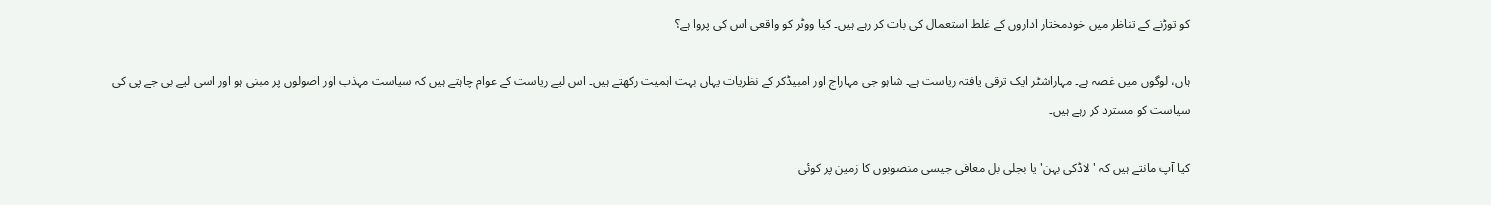کو توڑنے کے تناظر میں خودمختار اداروں کے غلط استعمال کی بات کر رہے ہیں۔ کیا ووٹر کو واقعی اس کی پروا ہے؟

ہاں، لوگوں میں غصہ ہے۔ مہاراشٹر ایک ترقی یافتہ ریاست ہے۔ شاہو جی مہاراج اور امبیڈکر کے نظریات یہاں بہت اہمیت رکھتے ہیں۔ اس لیے ریاست کے عوام چاہتے ہیں کہ سیاست مہذب اور اصولوں پر مبنی ہو اور اسی لیے بی جے پی کی سیاست کو مسترد کر رہے ہیں۔

کیا آپ مانتے ہیں کہ 'لاڈکی بہن' یا بجلی بل معافی جیسی منصوبوں کا زمین پر کوئی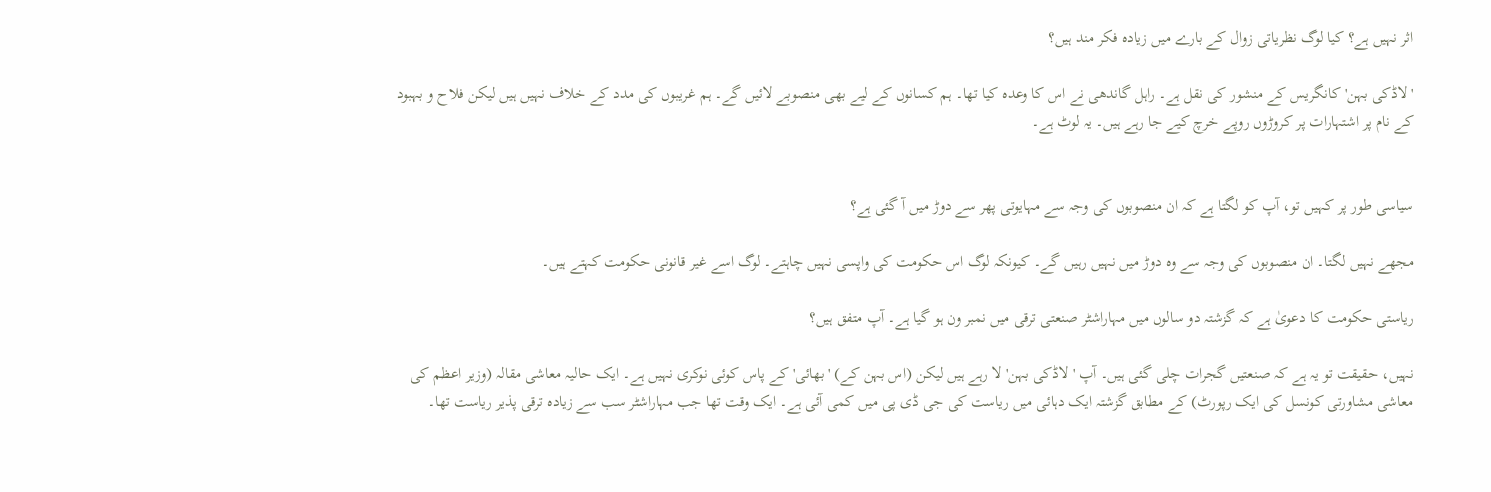اثر نہیں ہے؟ کیا لوگ نظریاتی زوال کے بارے میں زیادہ فکر مند ہیں؟

'لاڈکی بہن' کانگریس کے منشور کی نقل ہے۔ راہل گاندھی نے اس کا وعدہ کیا تھا۔ ہم کسانوں کے لیے بھی منصوبے لائیں گے۔ ہم غریبوں کی مدد کے خلاف نہیں ہیں لیکن فلاح و بہبود کے نام پر اشتہارات پر کروڑوں روپے خرچ کیے جا رہے ہیں۔ یہ لوٹ ہے۔


سیاسی طور پر کہیں تو، آپ کو لگتا ہے کہ ان منصوبوں کی وجہ سے مہایوتی پھر سے دوڑ میں آ گئی ہے؟

مجھے نہیں لگتا۔ ان منصوبوں کی وجہ سے وہ دوڑ میں نہیں رہیں گے۔ کیونکہ لوگ اس حکومت کی واپسی نہیں چاہتے۔ لوگ اسے غیر قانونی حکومت کہتے ہیں۔

ریاستی حکومت کا دعویٰ ہے کہ گزشتہ دو سالوں میں مہاراشٹر صنعتی ترقی میں نمبر ون ہو گیا ہے۔ آپ متفق ہیں؟

نہیں، حقیقت تو یہ ہے کہ صنعتیں گجرات چلی گئی ہیں۔ آپ 'لاڈکی بہن' لا رہے ہیں لیکن (اس بہن کے) 'بھائی' کے پاس کوئی نوکری نہیں ہے۔ ایک حالیہ معاشی مقالہ (وزیر اعظم کی معاشی مشاورتی کونسل کی ایک رپورٹ) کے مطابق گزشتہ ایک دہائی میں ریاست کی جی ڈی پی میں کمی آئی ہے۔ ایک وقت تھا جب مہاراشٹر سب سے زیادہ ترقی پذیر ریاست تھا۔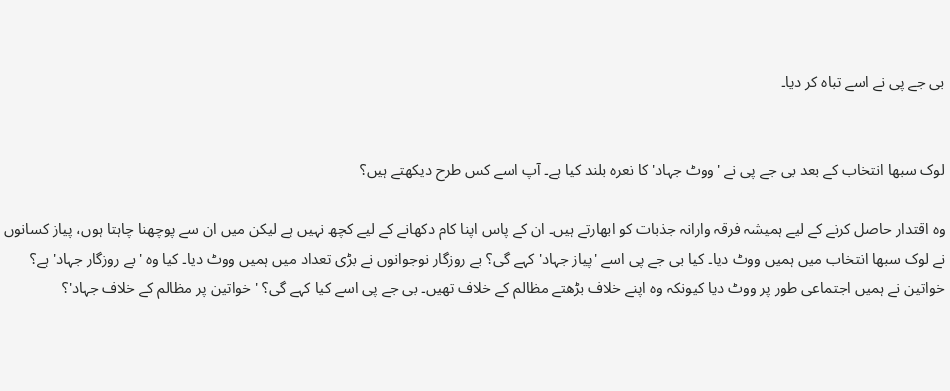بی جے پی نے اسے تباہ کر دیا۔


لوک سبھا انتخاب کے بعد بی جے پی نے 'ووٹ جہاد' کا نعرہ بلند کیا ہے۔ آپ اسے کس طرح دیکھتے ہیں؟

وہ اقتدار حاصل کرنے کے لیے ہمیشہ فرقہ وارانہ جذبات کو ابھارتے ہیں۔ ان کے پاس اپنا کام دکھانے کے لیے کچھ نہیں ہے لیکن میں ان سے پوچھنا چاہتا ہوں، پیاز کسانوں نے لوک سبھا انتخاب میں ہمیں ووٹ دیا۔ کیا بی جے پی اسے 'پیاز جہاد' کہے گی؟ بے روزگار نوجوانوں نے بڑی تعداد میں ہمیں ووٹ دیا۔ کیا وہ 'بے روزگار جہاد' ہے؟ خواتین نے ہمیں اجتماعی طور پر ووٹ دیا کیونکہ وہ اپنے خلاف بڑھتے مظالم کے خلاف تھیں۔ بی جے پی اسے کیا کہے گی؟ 'خواتین پر مظالم کے خلاف جہاد'؟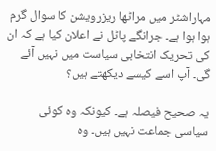مہاراشٹر میں مراٹھا ریزرویشن کا سوال گرم ہوا ہوا ہے۔ جرانگے پاٹل نے اعلان کیا ہے کہ ان کی تحریک انتخابی سیاست میں نہیں آئے گی۔ آپ اسے کیسے دیکھتے ہیں؟

یہ صحیح فیصلہ ہے۔ کیونکہ وہ کوئی سیاسی جماعت نہیں ہیں۔ وہ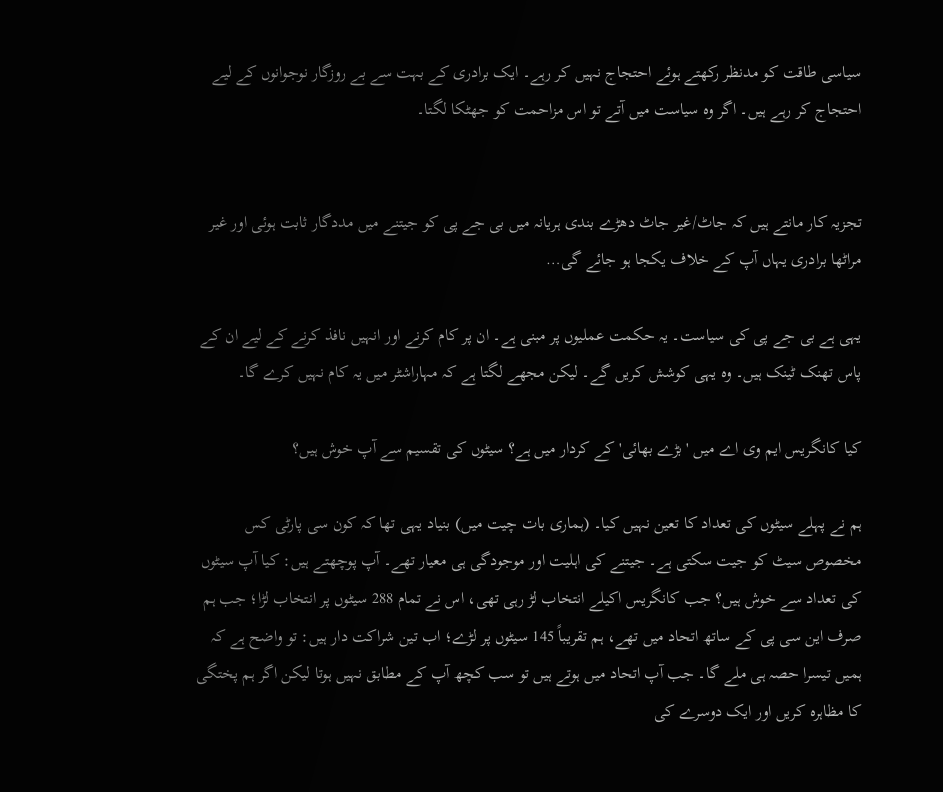سیاسی طاقت کو مدنظر رکھتے ہوئے احتجاج نہیں کر رہے۔ ایک برادری کے بہت سے بے روزگار نوجوانوں کے لیے احتجاج کر رہے ہیں۔ اگر وہ سیاست میں آتے تو اس مزاحمت کو جھٹکا لگتا۔


تجزیہ کار مانتے ہیں کہ جاٹ/غیر جاٹ دھڑے بندی ہریانہ میں بی جے پی کو جیتنے میں مددگار ثابت ہوئی اور غیر مراٹھا برادری یہاں آپ کے خلاف یکجا ہو جائے گی…

یہی ہے بی جے پی کی سیاست۔ یہ حکمت عملیوں پر مبنی ہے۔ ان پر کام کرنے اور انہیں نافذ کرنے کے لیے ان کے پاس تھنک ٹینک ہیں۔ وہ یہی کوشش کریں گے۔ لیکن مجھے لگتا ہے کہ مہاراشٹر میں یہ کام نہیں کرے گا۔

کیا کانگریس ایم وی اے میں 'بڑے بھائی' کے کردار میں ہے؟ سیٹوں کی تقسیم سے آپ خوش ہیں؟

ہم نے پہلے سیٹوں کی تعداد کا تعین نہیں کیا۔ (ہماری بات چیت میں) بنیاد یہی تھا کہ کون سی پارٹی کس مخصوص سیٹ کو جیت سکتی ہے۔ جیتنے کی اہلیت اور موجودگی ہی معیار تھے۔ آپ پوچھتے ہیں: کیا آپ سیٹوں کی تعداد سے خوش ہیں؟ جب کانگریس اکیلے انتخاب لڑ رہی تھی، اس نے تمام 288 سیٹوں پر انتخاب لڑا؛ جب ہم صرف این سی پی کے ساتھ اتحاد میں تھے، ہم تقریباً 145 سیٹوں پر لڑے؛ اب تین شراکت دار ہیں: تو واضح ہے کہ ہمیں تیسرا حصہ ہی ملے گا۔ جب آپ اتحاد میں ہوتے ہیں تو سب کچھ آپ کے مطابق نہیں ہوتا لیکن اگر ہم پختگی کا مظاہرہ کریں اور ایک دوسرے کی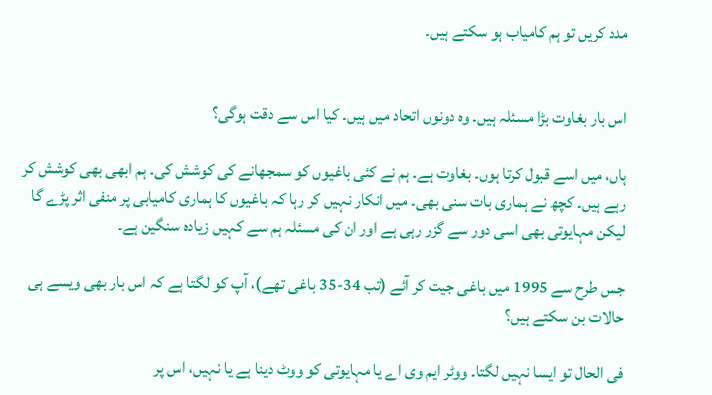مدد کریں تو ہم کامیاب ہو سکتے ہیں۔


اس بار بغاوت بڑا مسئلہ ہیں۔ وہ دونوں اتحاد میں ہیں۔ کیا اس سے دقت ہوگی؟

ہاں، میں اسے قبول کرتا ہوں۔ بغاوت ہے۔ ہم نے کئی باغیوں کو سمجھانے کی کوشش کی۔ ہم ابھی بھی کوشش کر رہے ہیں۔ کچھ نے ہماری بات سنی بھی۔ میں انکار نہیں کر رہا کہ باغیوں کا ہماری کامیابی پر منفی اثر پڑے گا لیکن مہایوتی بھی اسی دور سے گزر رہی ہے اور ان کی مسئلہ ہم سے کہیں زیادہ سنگین ہے۔

جس طرح سے 1995 میں باغی جیت کر آئے (تب 34-35 باغی تھے)، آپ کو لگتا ہے کہ اس بار بھی ویسے ہی حالات بن سکتے ہیں؟

فی الحال تو ایسا نہیں لگتا۔ ووٹر ایم وی اے یا مہایوتی کو ووٹ دینا ہے یا نہیں، اس پر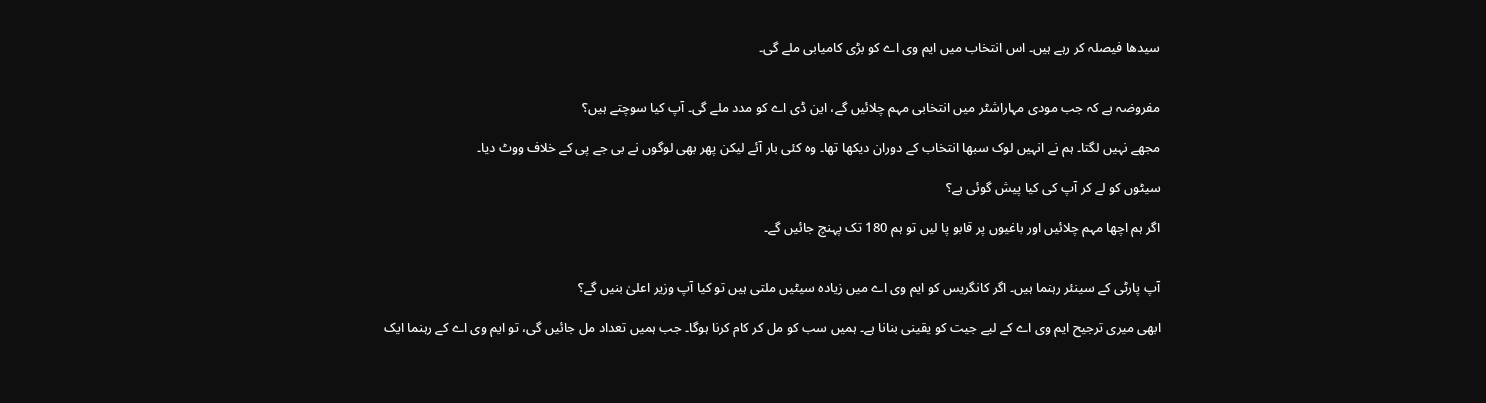سیدھا فیصلہ کر رہے ہیں۔ اس انتخاب میں ایم وی اے کو بڑی کامیابی ملے گی۔


مفروضہ ہے کہ جب مودی مہاراشٹر میں انتخابی مہم چلائیں گے، این ڈی اے کو مدد ملے گی۔ آپ کیا سوچتے ہیں؟

مجھے نہیں لگتا۔ ہم نے انہیں لوک سبھا انتخاب کے دوران دیکھا تھا۔ وہ کئی بار آئے لیکن پھر بھی لوگوں نے بی جے پی کے خلاف ووٹ دیا۔

سیٹوں کو لے کر آپ کی کیا پیش گوئی ہے؟

اگر ہم اچھا مہم چلائیں اور باغیوں پر قابو پا لیں تو ہم 180 تک پہنچ جائیں گے۔


آپ پارٹی کے سینئر رہنما ہیں۔ اگر کانگریس کو ایم وی اے میں زیادہ سیٹیں ملتی ہیں تو کیا آپ وزیر اعلیٰ بنیں گے؟

ابھی میری ترجیح ایم وی اے کے لیے جیت کو یقینی بنانا ہے۔ ہمیں سب کو مل کر کام کرنا ہوگا۔ جب ہمیں تعداد مل جائیں گی، تو ایم وی اے کے رہنما ایک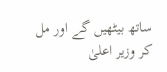ساتھ بیٹھیں گے اور مل کر وزیر اعلیٰ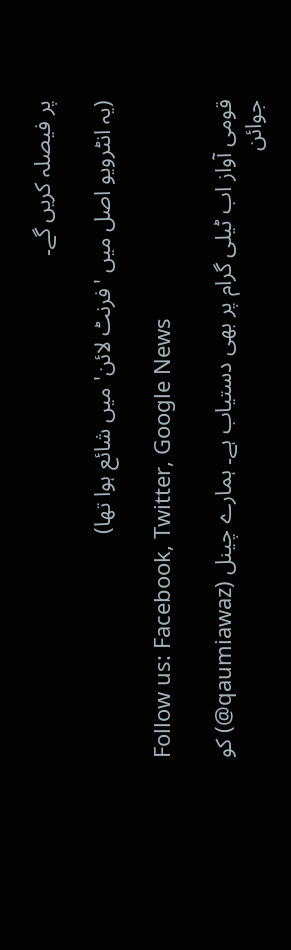پر فیصلہ کریں گے۔

(یہ انٹرویو اصل میں 'فرنٹ لائن' میں شائع ہوا تھا)

Follow us: Facebook, Twitter, Google News

قومی آواز اب ٹیلی گرام پر بھی دستیاب ہے۔ ہمارے چینل (qaumiawaz@) کو جوائن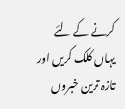کرنے کے لئے یہاں کلک کریں اور تازہ ترین خبروں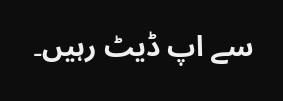سے اپ ڈیٹ رہیں۔